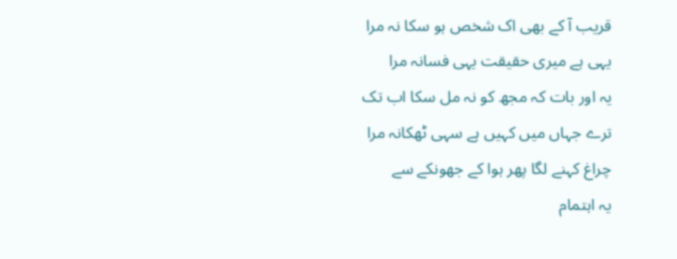قریب آ کے بھی اک شخص ہو سکا نہ مرا
یہی ہے میری حقیقت یہی فسانہ مرا
یہ اور بات کہ مجھ کو نہ مل سکا اب تک
ترے جہاں میں کہیں ہے سہی ٹھکانہ مرا
چراغ کہنے لگا پھر ہوا کے جھونکے سے
یہ اہتمام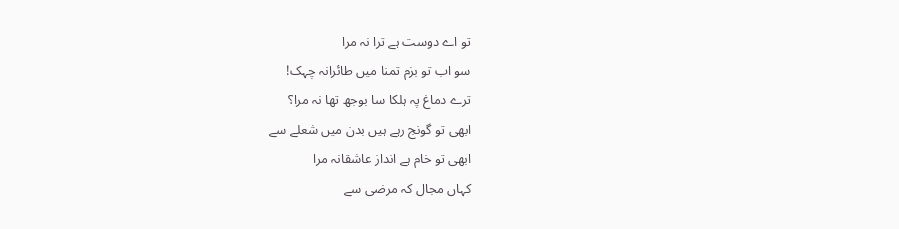تو اے دوست ہے ترا نہ مرا
سو اب تو بزم تمنا میں طائرانہ چہک!
ترے دماغ پہ ہلکا سا بوجھ تھا نہ مرا؟
ابھی تو گونج رہے ہیں بدن میں شعلے سے
ابھی تو خام ہے انداز عاشقانہ مرا
کہاں مجال کہ مرضی سے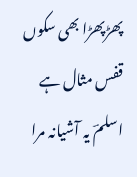پھڑپھڑا بھی سکوں
قفس مثال ہے اسلمؔ یہ آشیانہ مرا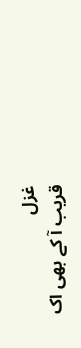غزل
قریب آ کے بھی اک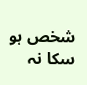شخص ہو سکا نہ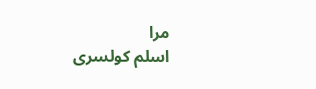مرا
اسلم کولسری